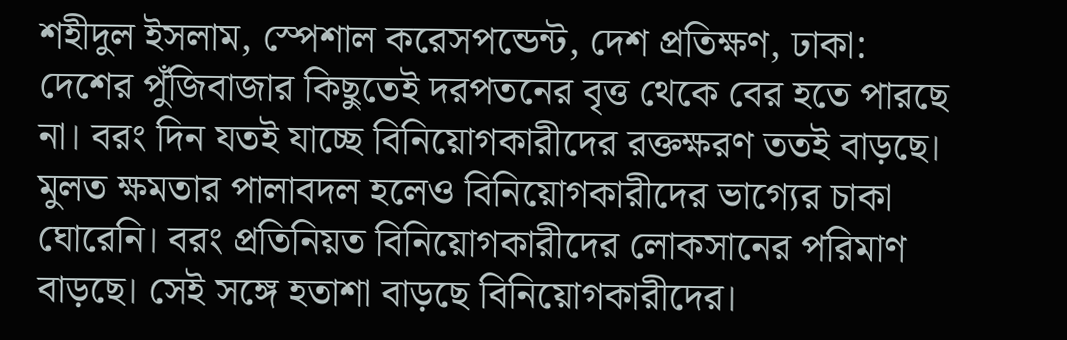শহীদুল ইসলাম, স্পেশাল করেসপন্ডেন্ট, দেশ প্রতিক্ষণ, ঢাকা: দেশের পুঁজিবাজার কিছুতেই দরপতনের বৃত্ত থেকে বের হতে পারছে না। বরং দিন যতই যাচ্ছে বিনিয়োগকারীদের রক্তক্ষরণ ততই বাড়ছে। মুলত ক্ষমতার পালাবদল হলেও বিনিয়োগকারীদের ভাগ্যের চাকা ঘোরেনি। বরং প্রতিনিয়ত বিনিয়োগকারীদের লোকসানের পরিমাণ বাড়ছে। সেই সঙ্গে হতাশা বাড়ছে বিনিয়োগকারীদের।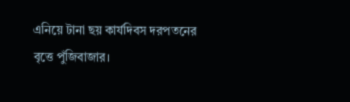এনিয়ে টানা ছয় কার্যদিবস দরপতনের বৃত্তে পুঁজিবাজার।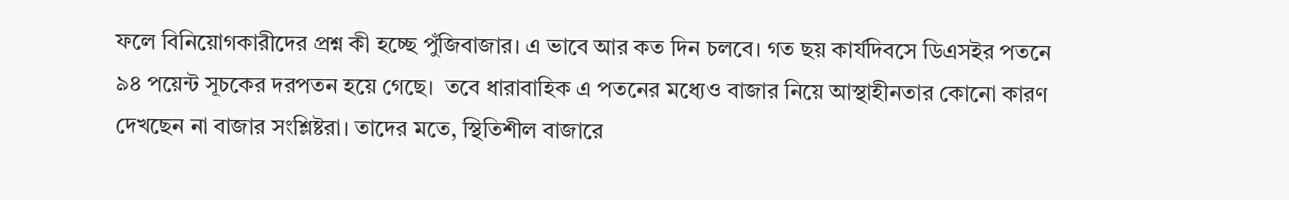ফলে বিনিয়োগকারীদের প্রশ্ন কী হচ্ছে পুঁজিবাজার। এ ভাবে আর কত দিন চলবে। গত ছয় কার্যদিবসে ডিএসইর পতনে ৯৪ পয়েন্ট সূচকের দরপতন হয়ে গেছে।  তবে ধারাবাহিক এ পতনের মধ্যেও বাজার নিয়ে আস্থাহীনতার কোনো কারণ দেখছেন না বাজার সংশ্লিষ্টরা। তাদের মতে, স্থিতিশীল বাজারে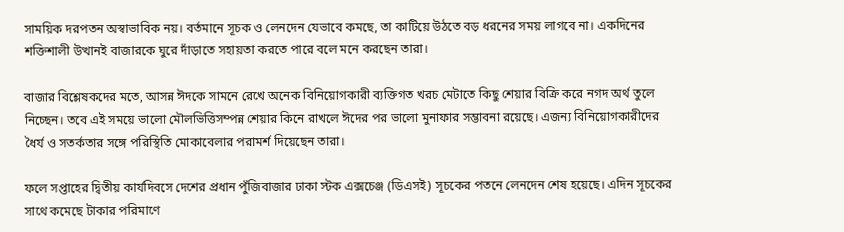সাময়িক দরপতন অস্বাভাবিক নয়। বর্তমানে সূচক ও লেনদেন যেভাবে কমছে, তা কাটিয়ে উঠতে বড় ধরনের সময় লাগবে না। একদিনের শক্তিশালী উত্থানই বাজারকে ঘুরে দাঁড়াতে সহায়তা করতে পারে বলে মনে করছেন তারা।

বাজার বিশ্লেষকদের মতে, আসন্ন ঈদকে সামনে রেখে অনেক বিনিয়োগকারী ব্যক্তিগত খরচ মেটাতে কিছু শেয়ার বিক্রি করে নগদ অর্থ তুলে নিচ্ছেন। তবে এই সময়ে ভালো মৌলভিত্তিসম্পন্ন শেয়ার কিনে রাখলে ঈদের পর ভালো মুনাফার সম্ভাবনা রয়েছে। এজন্য বিনিয়োগকারীদের ধৈর্য ও সতর্কতার সঙ্গে পরিস্থিতি মোকাবেলার পরামর্শ দিয়েছেন তারা।

ফলে সপ্তাহের দ্বিতীয় কার্যদিবসে দেশের প্রধান পুঁজিবাজার ঢাকা স্টক এক্সচেঞ্জ (ডিএসই) সূচকের পতনে লেনদেন শেষ হয়েছে। এদিন সূচকের সাথে কমেছে টাকার পরিমাণে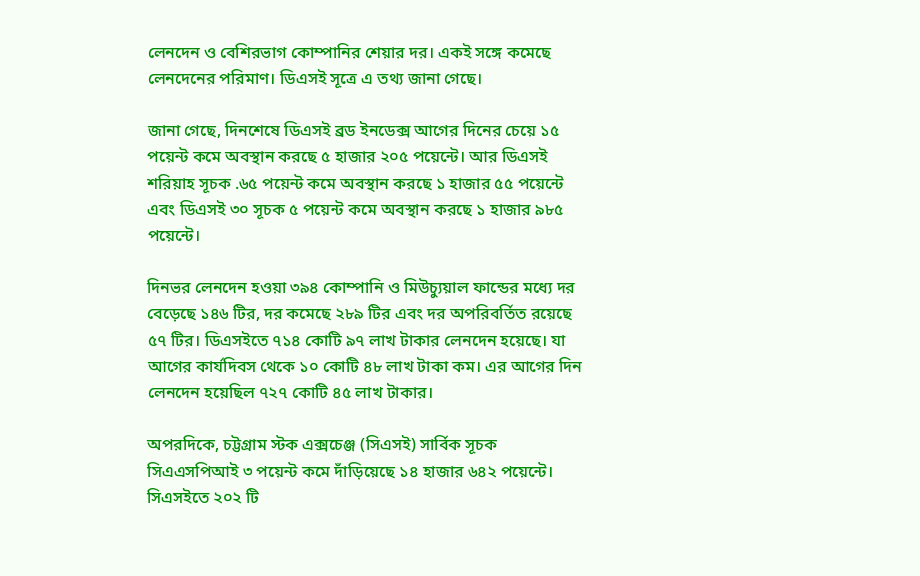লেনদেন ও বেশিরভাগ কোম্পানির শেয়ার দর। একই সঙ্গে কমেছে লেনদেনের পরিমাণ। ডিএসই সূত্রে এ তথ্য জানা গেছে।

জানা গেছে, দিনশেষে ডিএসই ব্রড ইনডেক্স আগের দিনের চেয়ে ১৫ পয়েন্ট কমে অবস্থান করছে ৫ হাজার ২০৫ পয়েন্টে। আর ডিএসই শরিয়াহ সূচক .৬৫ পয়েন্ট কমে অবস্থান করছে ১ হাজার ৫৫ পয়েন্টে এবং ডিএসই ৩০ সূচক ৫ পয়েন্ট কমে অবস্থান করছে ১ হাজার ৯৮৫ পয়েন্টে।

দিনভর লেনদেন হওয়া ৩৯৪ কোম্পানি ও মিউচ্যুয়াল ফান্ডের মধ্যে দর বেড়েছে ১৪৬ টির, দর কমেছে ২৮৯ টির এবং দর অপরিবর্তিত রয়েছে ৫৭ টির। ডিএসইতে ৭১৪ কোটি ৯৭ লাখ টাকার লেনদেন হয়েছে। যা আগের কার্যদিবস থেকে ১০ কোটি ৪৮ লাখ টাকা কম। এর আগের দিন লেনদেন হয়েছিল ৭২৭ কোটি ৪৫ লাখ টাকার।

অপরদিকে, চট্টগ্রাম স্টক এক্সচেঞ্জ (সিএসই) সার্বিক সূচক সিএএসপিআই ৩ পয়েন্ট কমে দাঁড়িয়েছে ১৪ হাজার ৬৪২ পয়েন্টে। সিএসইতে ২০২ টি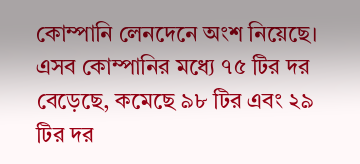কোম্পানি লেনদেনে অংশ নিয়েছে। এসব কোম্পানির মধ্যে ৭৫ টির দর বেড়েছে, কমেছে ৯৮ টির এবং ২৯ টির দর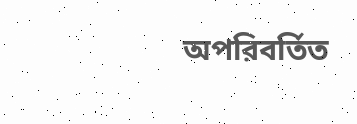অপরিবর্তিত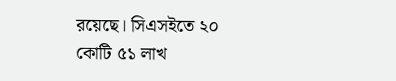রয়েছে। সিএসইতে ২০ কোটি ৫১ লাখ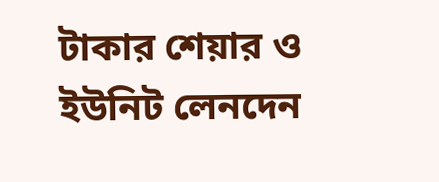টাকার শেয়ার ও ইউনিট লেনদেন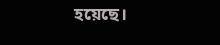হয়েছে।